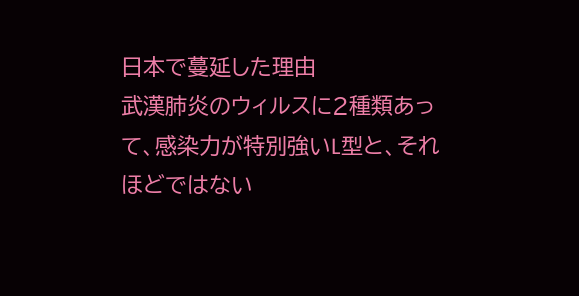日本で蔓延した理由
武漢肺炎のウィルスに2種類あって、感染力が特別強いL型と、それほどではない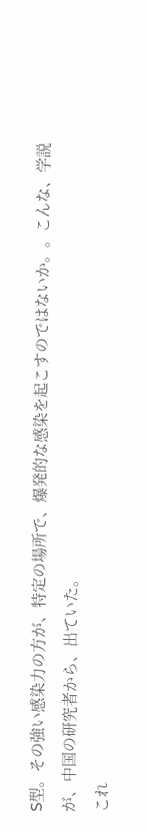S型。その強い感染力の方が、特定の場所で、爆発的な感染を起こすのではないか。。こんな、学説が、中国の研究者から、出ていた。
これ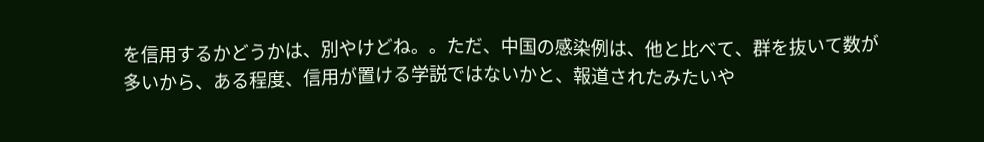を信用するかどうかは、別やけどね。。ただ、中国の感染例は、他と比べて、群を抜いて数が多いから、ある程度、信用が置ける学説ではないかと、報道されたみたいや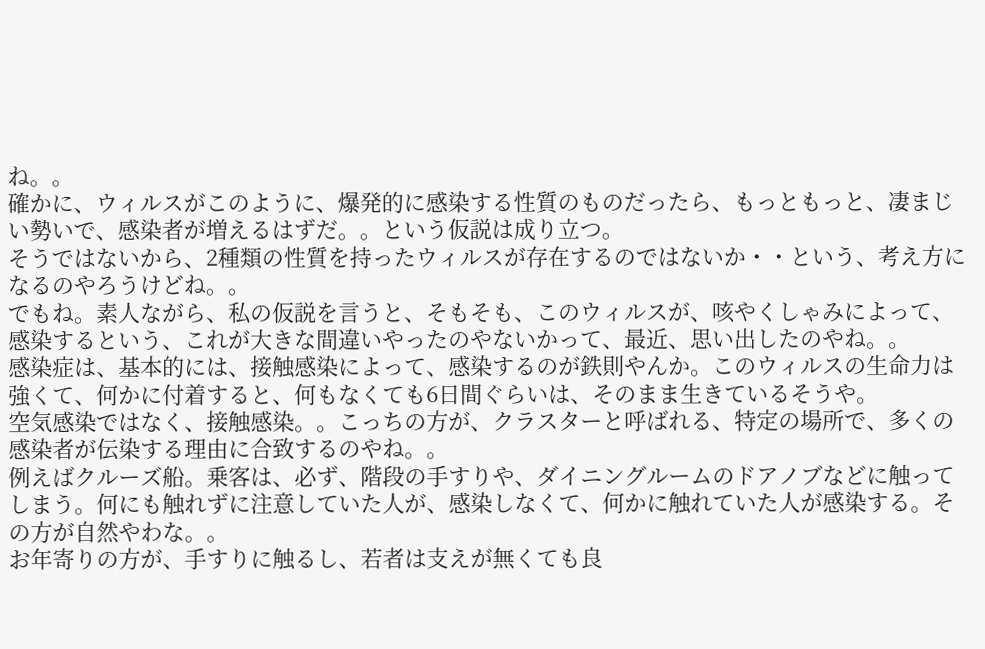ね。。
確かに、ウィルスがこのように、爆発的に感染する性質のものだったら、もっともっと、凄まじい勢いで、感染者が増えるはずだ。。という仮説は成り立つ。
そうではないから、2種類の性質を持ったウィルスが存在するのではないか・・という、考え方になるのやろうけどね。。
でもね。素人ながら、私の仮説を言うと、そもそも、このウィルスが、咳やくしゃみによって、感染するという、これが大きな間違いやったのやないかって、最近、思い出したのやね。。
感染症は、基本的には、接触感染によって、感染するのが鉄則やんか。このウィルスの生命力は強くて、何かに付着すると、何もなくても6日間ぐらいは、そのまま生きているそうや。
空気感染ではなく、接触感染。。こっちの方が、クラスターと呼ばれる、特定の場所で、多くの感染者が伝染する理由に合致するのやね。。
例えばクルーズ船。乗客は、必ず、階段の手すりや、ダイニングルームのドアノブなどに触ってしまう。何にも触れずに注意していた人が、感染しなくて、何かに触れていた人が感染する。その方が自然やわな。。
お年寄りの方が、手すりに触るし、若者は支えが無くても良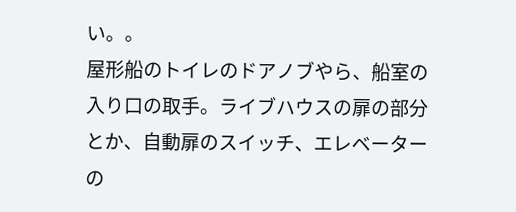い。。
屋形船のトイレのドアノブやら、船室の入り口の取手。ライブハウスの扉の部分とか、自動扉のスイッチ、エレベーターの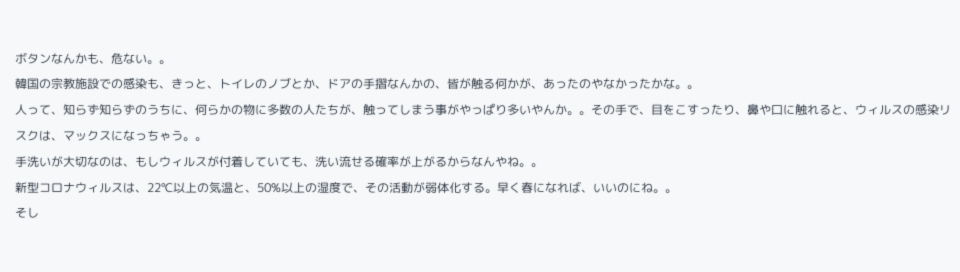ボタンなんかも、危ない。。
韓国の宗教施設での感染も、きっと、トイレのノブとか、ドアの手摺なんかの、皆が触る何かが、あったのやなかったかな。。
人って、知らず知らずのうちに、何らかの物に多数の人たちが、触ってしまう事がやっぱり多いやんか。。その手で、目をこすったり、鼻や口に触れると、ウィルスの感染リスクは、マックスになっちゃう。。
手洗いが大切なのは、もしウィルスが付着していても、洗い流せる確率が上がるからなんやね。。
新型コロナウィルスは、22℃以上の気温と、50%以上の湿度で、その活動が弱体化する。早く春になれば、いいのにね。。
そし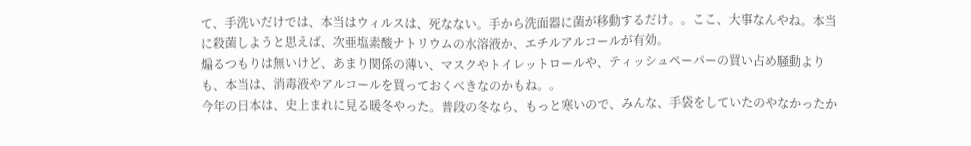て、手洗いだけでは、本当はウィルスは、死なない。手から洗面器に菌が移動するだけ。。ここ、大事なんやね。本当に殺菌しようと思えば、次亜塩素酸ナトリウムの水溶液か、エチルアルコールが有効。
煽るつもりは無いけど、あまり関係の薄い、マスクやトイレットロールや、ティッシュペーパーの買い占め騒動よりも、本当は、消毒液やアルコールを買っておくべきなのかもね。。
今年の日本は、史上まれに見る暖冬やった。普段の冬なら、もっと寒いので、みんな、手袋をしていたのやなかったか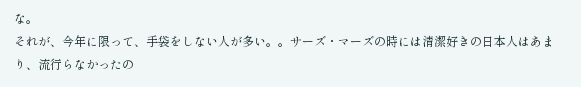な。
それが、今年に限って、手袋をしない人が多い。。サーズ・マーズの時には清潔好きの日本人はあまり、流行らなかったの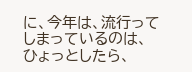に、今年は、流行ってしまっているのは、ひょっとしたら、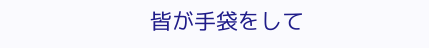皆が手袋をして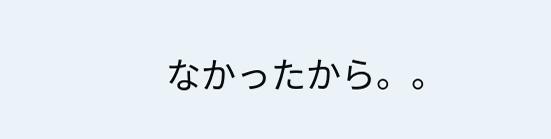なかったから。。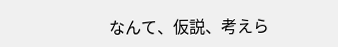なんて、仮説、考えら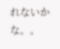れないかな。。